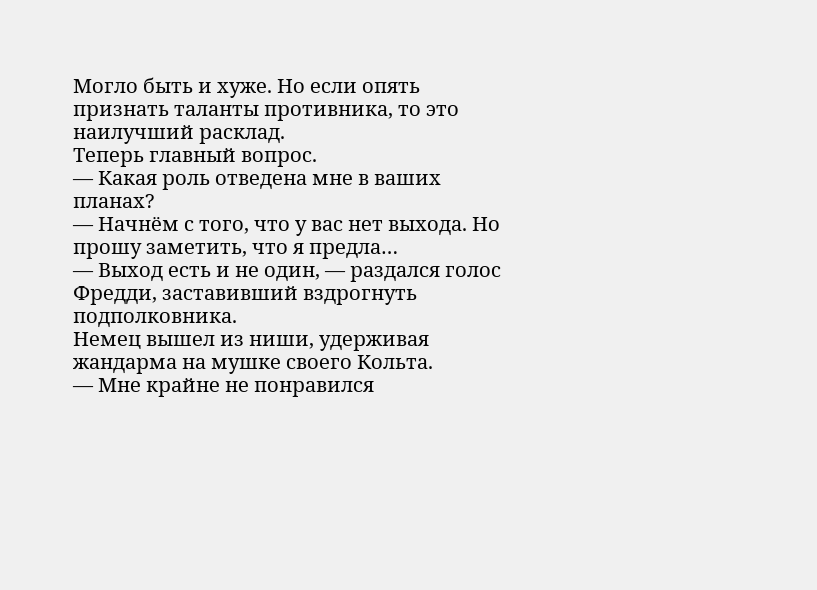Могло быть и хуже. Но если опять признать таланты противника, то это наилучший расклад.
Теперь главный вопрос.
— Какая роль отведена мне в ваших планах?
— Начнём с того, что у вас нет выхода. Но прошу заметить, что я предла…
— Выход есть и не один, — раздался голос Фредди, заставивший вздрогнуть подполковника.
Немец вышел из ниши, удерживая жандарма на мушке своего Кольта.
— Мне крайне не понравился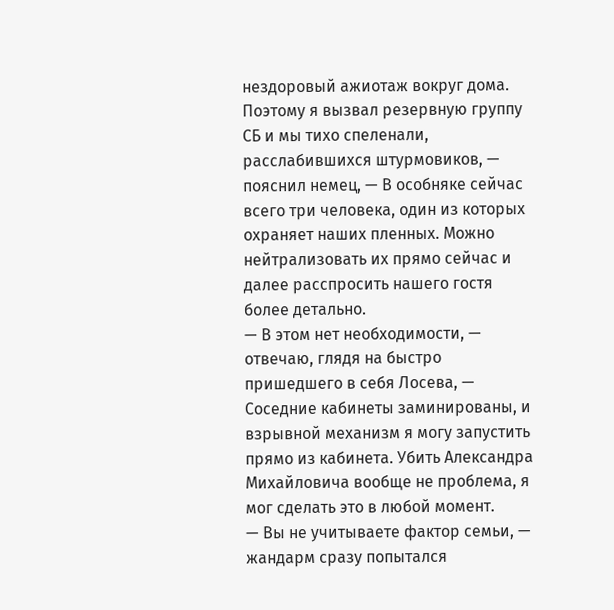нездоровый ажиотаж вокруг дома. Поэтому я вызвал резервную группу СБ и мы тихо спеленали, расслабившихся штурмовиков, — пояснил немец, — В особняке сейчас всего три человека, один из которых охраняет наших пленных. Можно нейтрализовать их прямо сейчас и далее расспросить нашего гостя более детально.
— В этом нет необходимости, — отвечаю, глядя на быстро пришедшего в себя Лосева, — Соседние кабинеты заминированы, и взрывной механизм я могу запустить прямо из кабинета. Убить Александра Михайловича вообще не проблема, я мог сделать это в любой момент.
— Вы не учитываете фактор семьи, — жандарм сразу попытался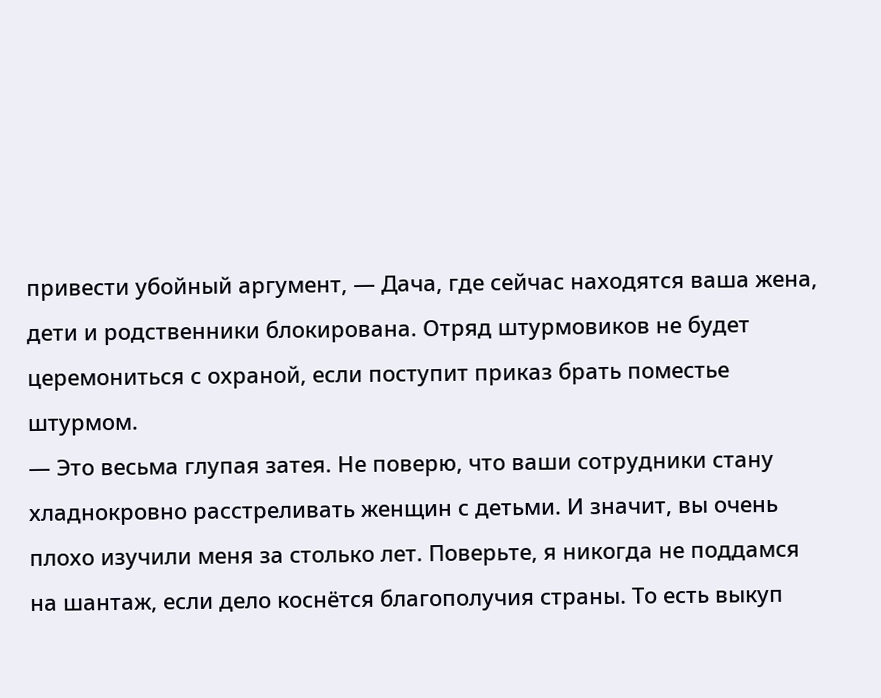привести убойный аргумент, — Дача, где сейчас находятся ваша жена, дети и родственники блокирована. Отряд штурмовиков не будет церемониться с охраной, если поступит приказ брать поместье штурмом.
— Это весьма глупая затея. Не поверю, что ваши сотрудники стану хладнокровно расстреливать женщин с детьми. И значит, вы очень плохо изучили меня за столько лет. Поверьте, я никогда не поддамся на шантаж, если дело коснётся благополучия страны. То есть выкуп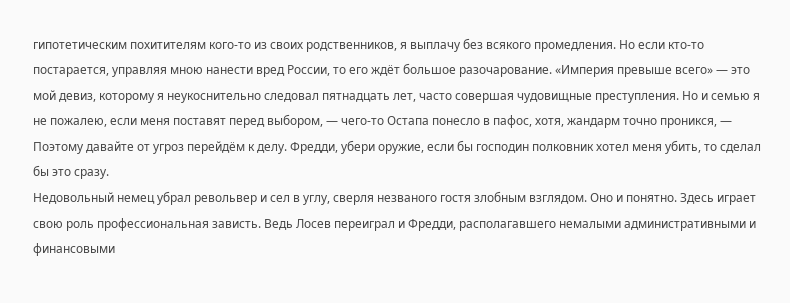гипотетическим похитителям кого-то из своих родственников, я выплачу без всякого промедления. Но если кто-то постарается, управляя мною нанести вред России, то его ждёт большое разочарование. «Империя превыше всего» — это мой девиз, которому я неукоснительно следовал пятнадцать лет, часто совершая чудовищные преступления. Но и семью я не пожалею, если меня поставят перед выбором, — чего-то Остапа понесло в пафос, хотя, жандарм точно проникся, — Поэтому давайте от угроз перейдём к делу. Фредди, убери оружие, если бы господин полковник хотел меня убить, то сделал бы это сразу.
Недовольный немец убрал револьвер и сел в углу, сверля незваного гостя злобным взглядом. Оно и понятно. Здесь играет свою роль профессиональная зависть. Ведь Лосев переиграл и Фредди, располагавшего немалыми административными и финансовыми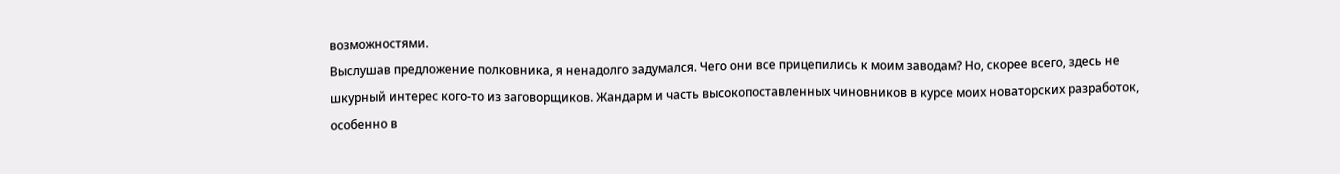возможностями.
Выслушав предложение полковника, я ненадолго задумался. Чего они все прицепились к моим заводам? Но, скорее всего, здесь не шкурный интерес кого-то из заговорщиков. Жандарм и часть высокопоставленных чиновников в курсе моих новаторских разработок, особенно в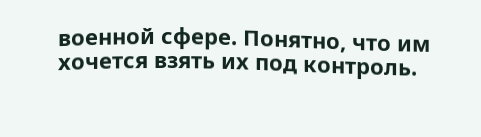военной сфере. Понятно, что им хочется взять их под контроль.